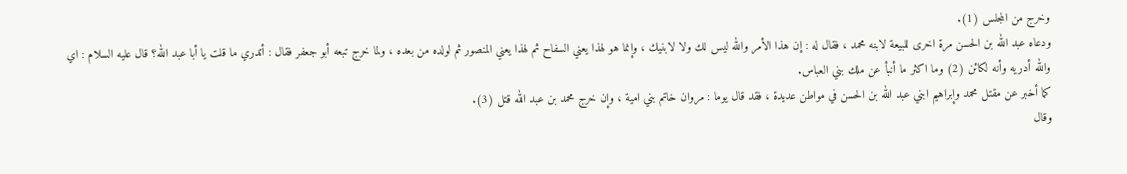وخرج من المجلس (1).
ودعاه عبد الله بن الحسن مرة اخرى للبيعة لابنه محمد ، فقال له : إن هذا الأمر والله ليس لك ولا لابنيك ، وإنما هو لهذا يعني السفاح ثم لهذا يعني المنصور ثم لولده من بعده ، ولما خرج تبعه أبو جعفر فقال : أتدري ما قلت يا أبا عبد الله؟ قال عليه السلام : اي والله أدريه وأنه لكائن (2) وما اكثر ما أنبأ عن ملك بني العباس.
كما أخبر عن مقتل محمد وإبراهيم ابني عبد الله بن الحسن في مواطن عديدة ، فقد قال يوما : مروان خاتم بني امية ، وإن خرج محمد بن عبد الله قتل (3).
وقال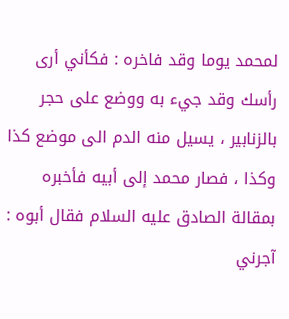لمحمد يوما وقد فاخره : فكأني أرى رأسك وقد جيء به ووضع على حجر بالزنابير ، يسيل منه الدم الى موضع كذا وكذا ، فصار محمد إلى أبيه فأخبره بمقالة الصادق عليه السلام فقال أبوه : آجرني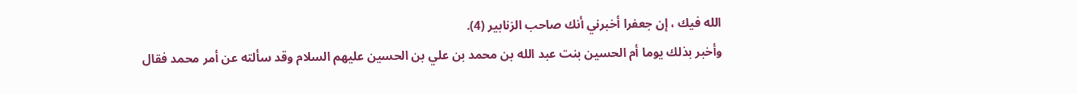الله فيك ، إن جعفرا أخبرني أنك صاحب الزنابير (4).
وأخبر بذلك يوما أم الحسين بنت عبد الله بن محمد بن علي بن الحسين عليهم السلام وقد سألته عن أمر محمد فقال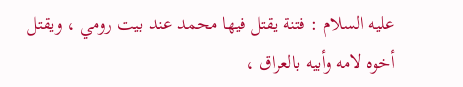عليه السلام : فتنة يقتل فيها محمد عند بيت رومي ، ويقتل أخوه لامه وأبيه بالعراق ،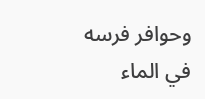وحوافر فرسه في الماء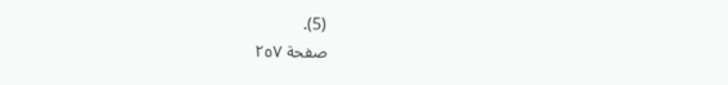(5).
صفحة ٢٥٧